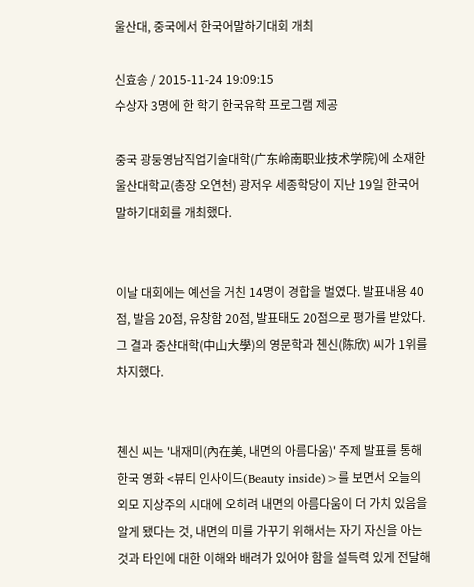울산대, 중국에서 한국어말하기대회 개최

신효송 / 2015-11-24 19:09:15
수상자 3명에 한 학기 한국유학 프로그램 제공

중국 광둥영남직업기술대학(广东岭南职业技术学院)에 소재한 울산대학교(총장 오연천) 광저우 세종학당이 지난 19일 한국어말하기대회를 개최했다.


이날 대회에는 예선을 거친 14명이 경합을 벌였다. 발표내용 40점, 발음 20점, 유창함 20점, 발표태도 20점으로 평가를 받았다. 그 결과 중샨대학(中山大學)의 영문학과 쳰신(陈欣) 씨가 1위를 차지했다.


쳰신 씨는 '내재미(內在美, 내면의 아름다움)' 주제 발표를 통해 한국 영화 <뷰티 인사이드(Beauty inside)>를 보면서 오늘의 외모 지상주의 시대에 오히려 내면의 아름다움이 더 가치 있음을 알게 됐다는 것, 내면의 미를 가꾸기 위해서는 자기 자신을 아는 것과 타인에 대한 이해와 배려가 있어야 함을 설득력 있게 전달해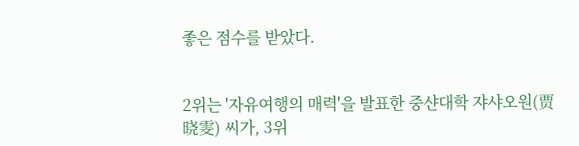좋은 점수를 받았다.


2위는 '자유여행의 매력'을 발표한 중샨대학 쟈샤오원(贾晓雯) 씨가, 3위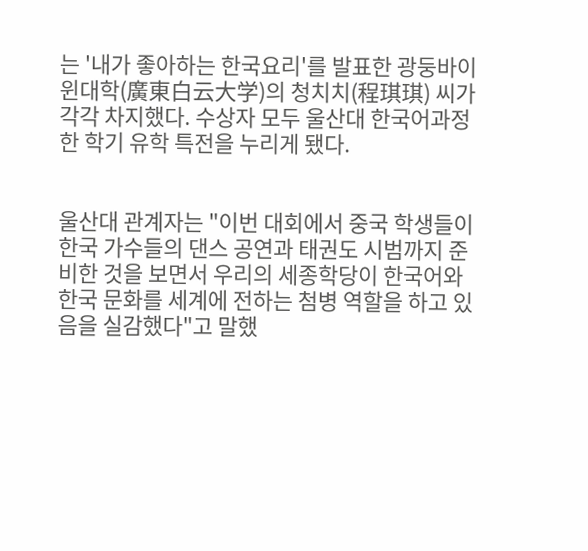는 '내가 좋아하는 한국요리'를 발표한 광둥바이윈대학(廣東白云大学)의 청치치(程琪琪) 씨가 각각 차지했다. 수상자 모두 울산대 한국어과정 한 학기 유학 특전을 누리게 됐다.


울산대 관계자는 "이번 대회에서 중국 학생들이 한국 가수들의 댄스 공연과 태권도 시범까지 준비한 것을 보면서 우리의 세종학당이 한국어와 한국 문화를 세계에 전하는 첨병 역할을 하고 있음을 실감했다"고 말했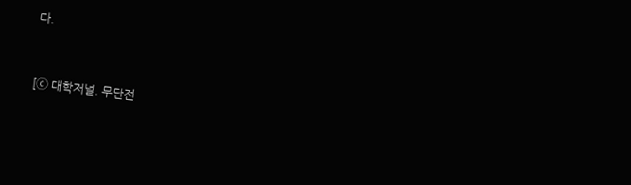다.


[ⓒ 대학저널. 무단전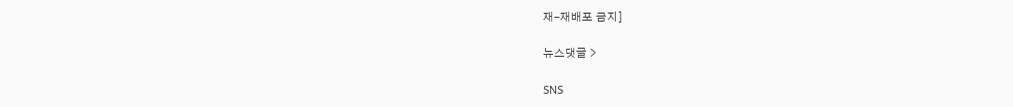재-재배포 금지]

뉴스댓글 >

SNS